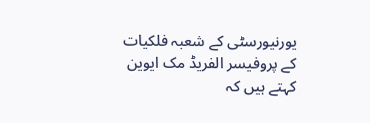یورنیورسٹی کے شعبہ فلکیات کے پروفیسر الفریڈ مک ایوین کہتے ہیں کہ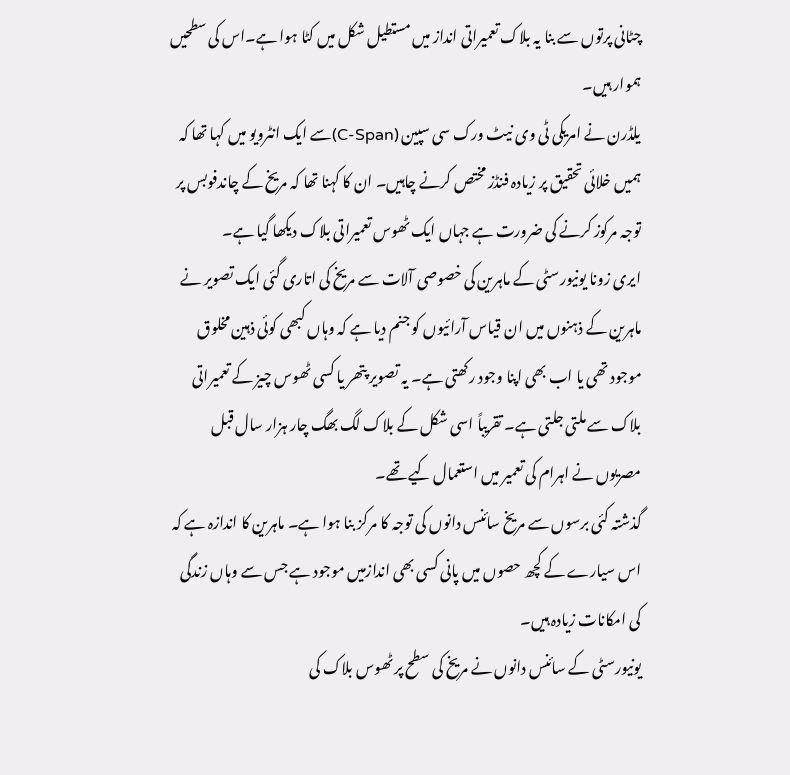چٹانی پرتوں سے بنا یہ بلاک تعمیراتی انداز میں مستطیل شکل میں کٹا ہوا ہے۔اس کی سطحیں ہموار ہیں۔
یلڈرن نے امریکی ٹی وی نیٹ ورک سی سپین (C-Span)سے ایک انٹرویو میں کہا تھا کہ ہمیں خلائی تحقیق پر زیادہ فنڈز مختص کرنے چاہیں۔ ان کا کہنا تھا کہ مریخ کے چاندفوبس پر توجہ مرکوز کرنے کی ضرورت ہے جہاں ایک ٹھوس تعمیراتی بلاک دیکھا گیا ہے۔
ایری زونا یونیورسٹی کے ماہرین کی خصوصی آلات سے مریخ کی اتاری گئی ایک تصویر نے ماہرین کے ذہنوں میں ان قیاس آرائیوں کو جنم دیا ہے کہ وہاں کبھی کوئی ذہین مخلوق موجود تھی یا اب بھی اپنا وجود رکھتی ہے۔ یہ تصویر پتھر یا کسی ٹھوس چیز کے تعمیراتی بلاک سے ملتی جلتی ہے۔ تقریباً اسی شکل کے بلاک لگ بھگ چار ہزار سال قبل مصریوں نے اہرام کی تعمیر میں استعمال کیے تھے۔
گذشتہ کئی برسوں سے مریخ سائنس دانوں کی توجہ کا مرکز بنا ہوا ہے۔ ماہرین کا اندازہ ہے کہ اس سیارے کے کچھ حصوں میں پانی کسی بھی اندازمیں موجود ہے جس سے وہاں زندگی کی امکانات زیادہ ہیں۔
یونیورسٹی کے سائنس دانوں نے مریخ کی سطح پر ٹھوس بلاک کی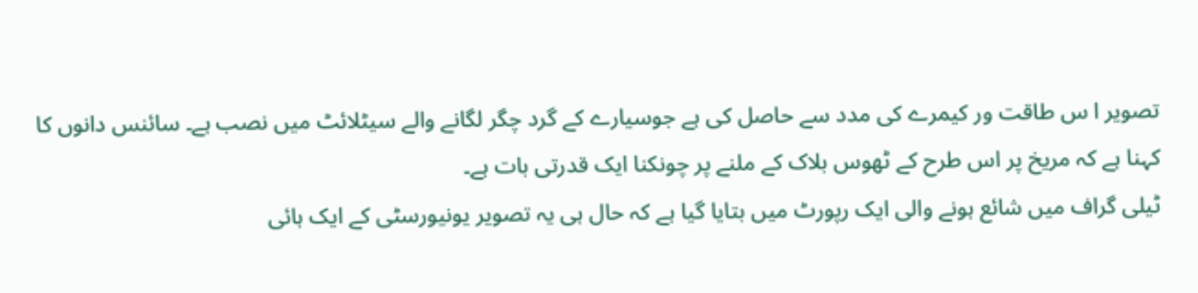تصویر ا س طاقت ور کیمرے کی مدد سے حاصل کی ہے جوسیارے کے گرد چگر لگانے والے سیٹلائٹ میں نصب ہے۔ سائنس دانوں کا کہنا ہے کہ مریخ پر اس طرح کے ٹھوس بلاک کے ملنے پر چونکنا ایک قدرتی بات ہے۔
ٹیلی گراف میں شائع ہونے والی ایک رپورٹ میں بتایا گیا ہے کہ حال ہی یہ تصویر یونیورسٹی کے ایک ہائی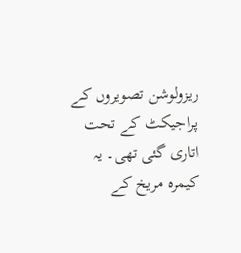ریزولوشن تصویروں کے پراجیکٹ کے تحت اتاری گئی تھی۔ یہ کیمرہ مریخ کے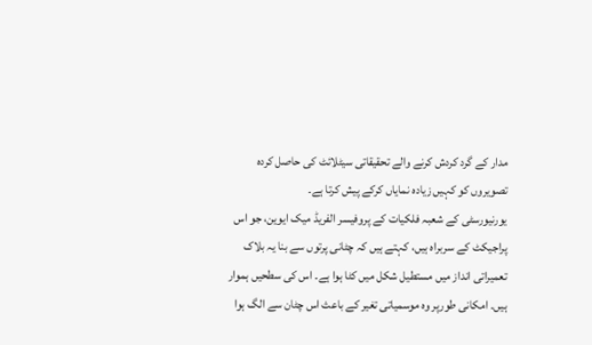مدار کے گرد کردش کرنے والے تحقیقاتی سیٹلائٹ کی حاصل کردہ تصویروں کو کہیں زیادہ نمایاں کرکے پیش کرتا ہے۔
یورنیورسٹی کے شعبہ فلکیات کے پروفیسر الفریڈ میک ایوین، جو اس پراجیکٹ کے سربراہ ہیں، کہتے ہیں کہ چٹانی پرتوں سے بنا یہ بلاک تعمیراتی انداز میں مستطیل شکل میں کٹا ہوا ہے۔ اس کی سطحیں ہموار ہیں۔ امکانی طورپر وہ موسمیاتی تغیر کے باعث اس چٹان سے الگ ہوا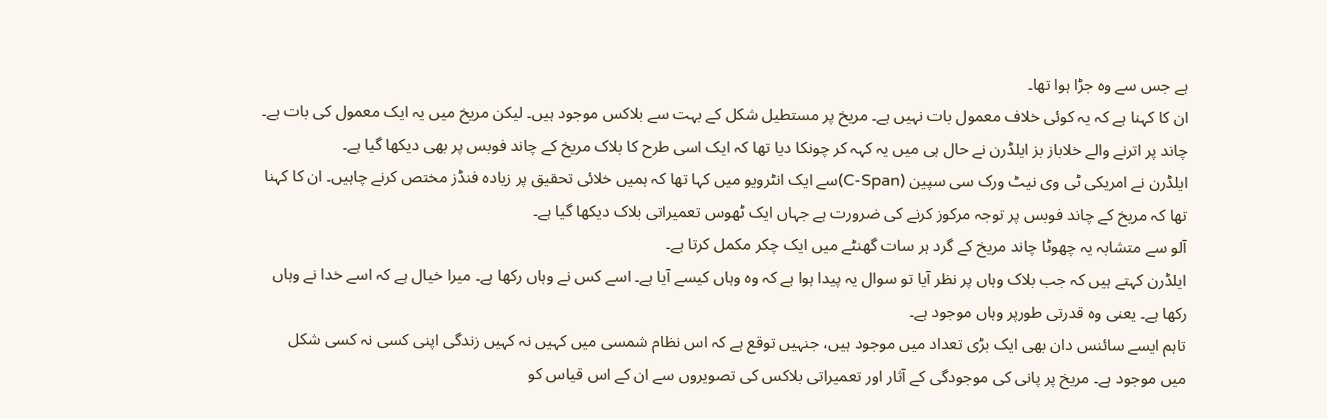ہے جس سے وہ جڑا ہوا تھا۔
ان کا کہنا ہے کہ یہ کوئی خلاف معمول بات نہیں ہے۔ مریخ پر مستطیل شکل کے بہت سے بلاکس موجود ہیں۔ لیکن مریخ میں یہ ایک معمول کی بات ہے۔
چاند پر اترنے والے خلاباز بز ایلڈرن نے حال ہی میں یہ کہہ کر چونکا دیا تھا کہ ایک اسی طرح کا بلاک مریخ کے چاند فوبس پر بھی دیکھا گیا ہے۔
ایلڈرن نے امریکی ٹی وی نیٹ ورک سی سپین (C-Span)سے ایک انٹرویو میں کہا تھا کہ ہمیں خلائی تحقیق پر زیادہ فنڈز مختص کرنے چاہیں۔ ان کا کہنا تھا کہ مریخ کے چاند فوبس پر توجہ مرکوز کرنے کی ضرورت ہے جہاں ایک ٹھوس تعمیراتی بلاک دیکھا گیا ہے۔
آلو سے متشابہ یہ چھوٹا چاند مریخ کے گرد ہر سات گھنٹے میں ایک چکر مکمل کرتا ہے۔
ایلڈرن کہتے ہیں کہ جب بلاک وہاں پر نظر آیا تو سوال یہ پیدا ہوا ہے کہ وہ وہاں کیسے آیا ہے۔ اسے کس نے وہاں رکھا ہے۔ میرا خیال ہے کہ اسے خدا نے وہاں رکھا ہے۔ یعنی وہ قدرتی طورپر وہاں موجود ہے۔
تاہم ایسے سائنس دان بھی ایک بڑی تعداد میں موجود ہیں، جنہیں توقع ہے کہ اس نظام شمسی میں کہیں نہ کہیں زندگی اپنی کسی نہ کسی شکل میں موجود ہے۔ مریخ پر پانی کی موجودگی کے آثار اور تعمیراتی بلاکس کی تصویروں سے ان کے اس قیاس کو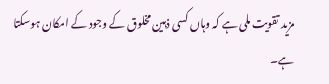مزید تقویت ملی ہے کہ وہاں کسی ذہین مخلوق کے وجود کے امکان ہوسکتا ہے۔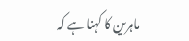ماہرین کا کہنا ہے کہ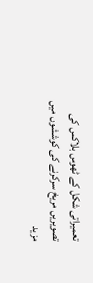تعمیراتی شکل کے ٹھوس بلاکس کی تصویریں مریخ سرکرنے کی کوششوں میں مزید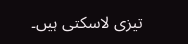تیزی لاسکتی ہیں۔